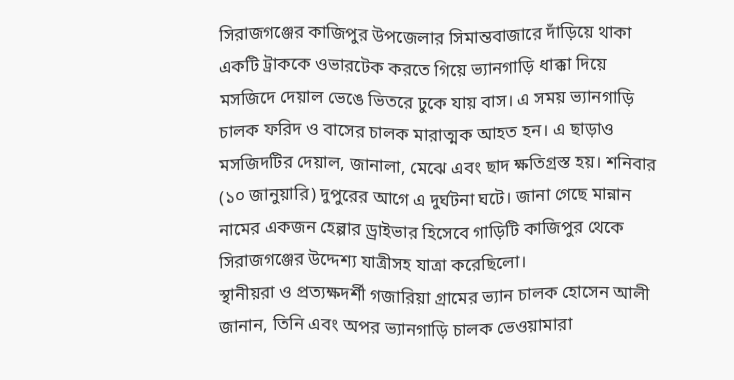সিরাজগঞ্জের কাজিপুর উপজেলার সিমান্তবাজারে দাঁড়িয়ে থাকা একটি ট্রাককে ওভারটেক করতে গিয়ে ভ্যানগাড়ি ধাক্কা দিয়ে মসজিদে দেয়াল ভেঙে ভিতরে ঢুকে যায় বাস। এ সময় ভ্যানগাড়ি চালক ফরিদ ও বাসের চালক মারাত্মক আহত হন। এ ছাড়াও মসজিদটির দেয়াল, জানালা, মেঝে এবং ছাদ ক্ষতিগ্রস্ত হয়। শনিবার (১০ জানুয়ারি) দুপুরের আগে এ দুর্ঘটনা ঘটে। জানা গেছে মান্নান নামের একজন হেল্পার ড্রাইভার হিসেবে গাড়িটি কাজিপুর থেকে সিরাজগঞ্জের উদ্দেশ্য যাত্রীসহ যাত্রা করেছিলো।
স্থানীয়রা ও প্রত্যক্ষদর্শী গজারিয়া গ্ৰামের ভ্যান চালক হোসেন আলী জানান, তিনি এবং অপর ভ্যানগাড়ি চালক ভেওয়ামারা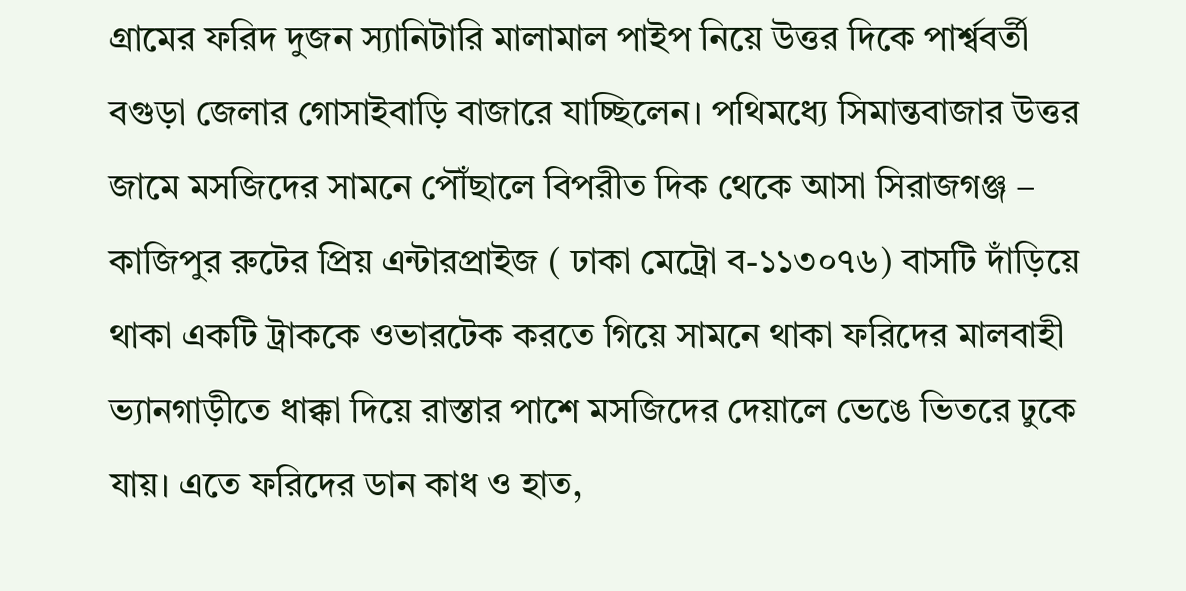গ্ৰামের ফরিদ দুজন স্যানিটারি মালামাল পাইপ নিয়ে উত্তর দিকে পার্শ্ববর্তী বগুড়া জেলার গোসাইবাড়ি বাজারে যাচ্ছিলেন। পথিমধ্যে সিমান্তবাজার উত্তর জামে মসজিদের সামনে পৌঁছালে বিপরীত দিক থেকে আসা সিরাজগঞ্জ – কাজিপুর রুটের প্রিয় এন্টারপ্রাইজ ( ঢাকা মেট্রো ব-১১৩০৭৬) বাসটি দাঁড়িয়ে থাকা একটি ট্রাককে ওভারটেক করতে গিয়ে সামনে থাকা ফরিদের মালবাহী ভ্যানগাড়ীতে ধাক্কা দিয়ে রাস্তার পাশে মসজিদের দেয়ালে ভেঙে ভিতরে ঢুকে যায়। এতে ফরিদের ডান কাধ ও হাত,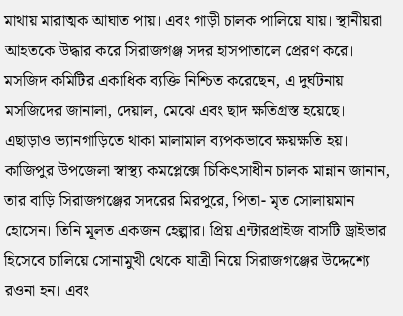মাথায় মারাত্মক আঘাত পায়। এবং গাড়ী চালক পালিয়ে যায়। স্থানীয়রা আহতকে উদ্ধার করে সিরাজগঞ্জ সদর হাসপাতালে প্রেরণ করে। মসজিদ কমিটির একাধিক ব্যক্তি নিশ্চিত করেছেন, এ দুর্ঘটনায় মসজিদের জানালা, দেয়াল, মেঝে এবং ছাদ ক্ষতিগ্রস্ত হয়েছে।
এছাড়াও ভ্যানগাড়িতে থাকা মালামাল ব্যপকভাবে ক্ষয়ক্ষতি হয়। কাজিপুর উপজেলা স্বাস্থ্য কমপ্লেক্সে চিকিৎসাধীন চালক মান্নান জানান, তার বাড়ি সিরাজগঞ্জের সদরের মিরপুরে, পিতা- মৃত সোলায়মান হোসেন। তিনি মূলত একজন হেল্পার। প্রিয় এন্টারপ্রাইজ বাসটি ড্রাইভার হিসেবে চালিয়ে সোনামুখী থেকে যাত্রী নিয়ে সিরাজগঞ্জের উদ্দেশ্যে রওনা হন। এবং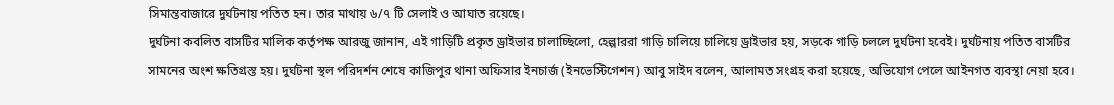সিমান্তবাজারে দুর্ঘটনায় পতিত হন। তার মাথায় ৬/৭ টি সেলাই ও আঘাত রয়েছে।
দুর্ঘটনা কবলিত বাসটির মালিক কর্তৃপক্ষ আরজু জানান, এই গাড়িটি প্রকৃত ড্রাইভার চালাচ্ছিলো, হেল্পাররা গাড়ি চালিয়ে চালিয়ে ড্রাইভার হয়, সড়কে গাড়ি চললে দুর্ঘটনা হবেই। দুর্ঘটনায় পতিত বাসটির সামনের অংশ ক্ষতিগ্রস্ত হয়। দুর্ঘটনা স্থল পরিদর্শন শেষে কাজিপুর থানা অফিসার ইনচার্জ (ইনভেস্টিগেশন) আবু সাইদ বলেন, আলামত সংগ্রহ করা হয়েছে, অভিযোগ পেলে আইনগত ব্যবস্থা নেয়া হবে।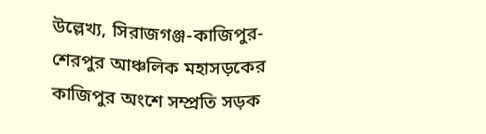উল্লেখ্য, সিরাজগঞ্জ-কাজিপুর-শেরপুর আঞ্চলিক মহাসড়কের কাজিপুর অংশে সম্প্রতি সড়ক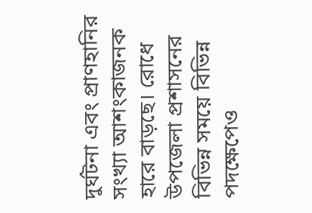দুর্ঘটনা এবং প্রাণহানির সংখ্যা আশংকাজনক হারে বাড়ছে। রোধে উপজেলা প্রশাসনের বিভিন্ন সময়ে বিভিন্ন পদক্ষেপেও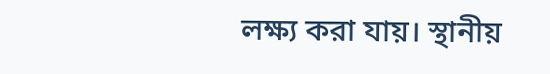লক্ষ্য করা যায়। স্থানীয়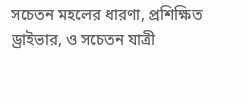সচেতন মহলের ধারণা, প্রশিক্ষিত ড্রাইভার, ও সচেতন যাত্রী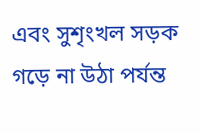এবং সুশৃংখল সড়ক গড়ে না উঠা পর্যন্ত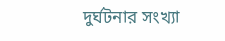দুর্ঘটনার সংখ্যা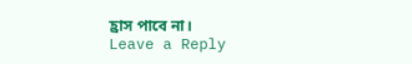হ্রাস পাবে না।
Leave a Reply